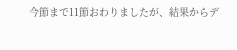今節まで11節おわりましたが、結果からデ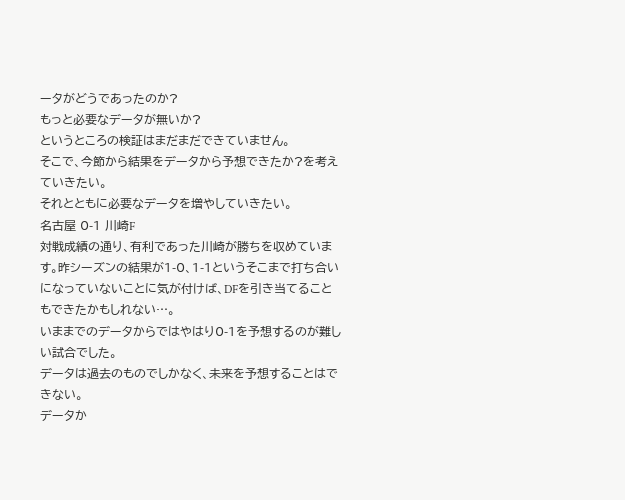ータがどうであったのか?
もっと必要なデータが無いか?
というところの検証はまだまだできていません。
そこで、今節から結果をデータから予想できたか?を考えていきたい。
それとともに必要なデータを増やしていきたい。
名古屋 0-1 川崎F
対戦成績の通り、有利であった川崎が勝ちを収めています。昨シーズンの結果が1-0、1-1というそこまで打ち合いになっていないことに気が付けば、DFを引き当てることもできたかもしれない…。
いままでのデータからではやはり0-1を予想するのが難しい試合でした。
データは過去のものでしかなく、未来を予想することはできない。
データか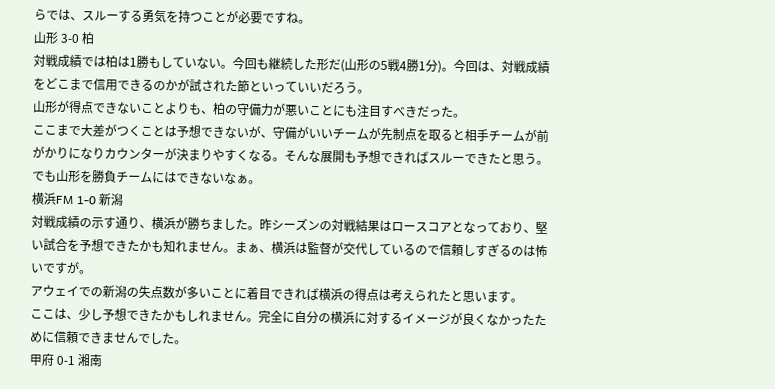らでは、スルーする勇気を持つことが必要ですね。
山形 3-0 柏
対戦成績では柏は1勝もしていない。今回も継続した形だ(山形の5戦4勝1分)。今回は、対戦成績をどこまで信用できるのかが試された節といっていいだろう。
山形が得点できないことよりも、柏の守備力が悪いことにも注目すべきだった。
ここまで大差がつくことは予想できないが、守備がいいチームが先制点を取ると相手チームが前がかりになりカウンターが決まりやすくなる。そんな展開も予想できればスルーできたと思う。
でも山形を勝負チームにはできないなぁ。
横浜FM 1-0 新潟
対戦成績の示す通り、横浜が勝ちました。昨シーズンの対戦結果はロースコアとなっており、堅い試合を予想できたかも知れません。まぁ、横浜は監督が交代しているので信頼しすぎるのは怖いですが。
アウェイでの新潟の失点数が多いことに着目できれば横浜の得点は考えられたと思います。
ここは、少し予想できたかもしれません。完全に自分の横浜に対するイメージが良くなかったために信頼できませんでした。
甲府 0-1 湘南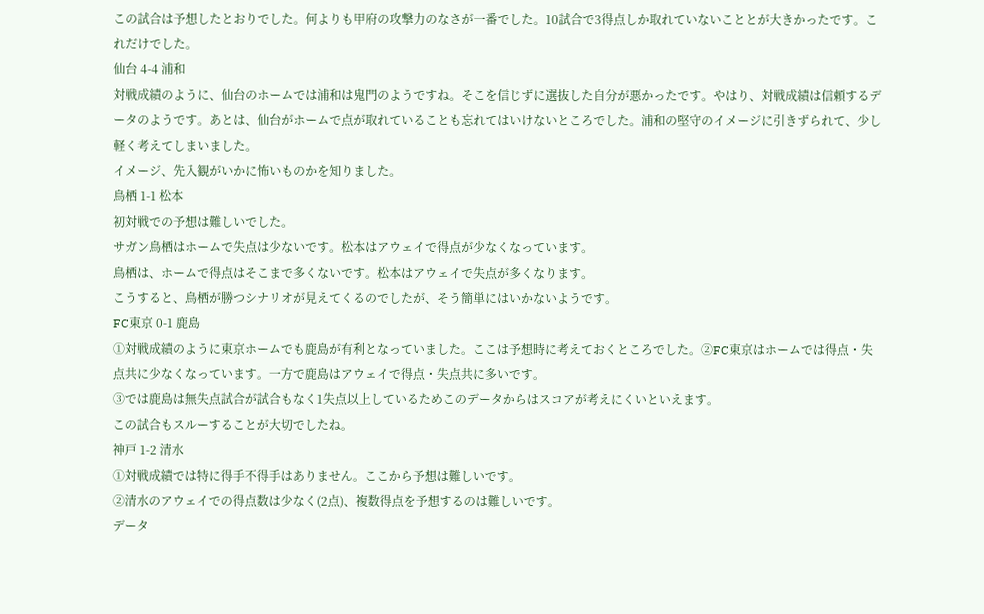この試合は予想したとおりでした。何よりも甲府の攻撃力のなさが一番でした。10試合で3得点しか取れていないこととが大きかったです。これだけでした。
仙台 4-4 浦和
対戦成績のように、仙台のホームでは浦和は鬼門のようですね。そこを信じずに選抜した自分が悪かったです。やはり、対戦成績は信頼するデータのようです。あとは、仙台がホームで点が取れていることも忘れてはいけないところでした。浦和の堅守のイメージに引きずられて、少し軽く考えてしまいました。
イメージ、先入観がいかに怖いものかを知りました。
鳥栖 1-1 松本
初対戦での予想は難しいでした。
サガン鳥栖はホームで失点は少ないです。松本はアウェイで得点が少なくなっています。
鳥栖は、ホームで得点はそこまで多くないです。松本はアウェイで失点が多くなります。
こうすると、鳥栖が勝つシナリオが見えてくるのでしたが、そう簡単にはいかないようです。
FC東京 0-1 鹿島
①対戦成績のように東京ホームでも鹿島が有利となっていました。ここは予想時に考えておくところでした。②FC東京はホームでは得点・失点共に少なくなっています。一方で鹿島はアウェイで得点・失点共に多いです。
③では鹿島は無失点試合が試合もなく1失点以上しているためこのデータからはスコアが考えにくいといえます。
この試合もスルーすることが大切でしたね。
神戸 1-2 清水
①対戦成績では特に得手不得手はありません。ここから予想は難しいです。
②清水のアウェイでの得点数は少なく(2点)、複数得点を予想するのは難しいです。
データ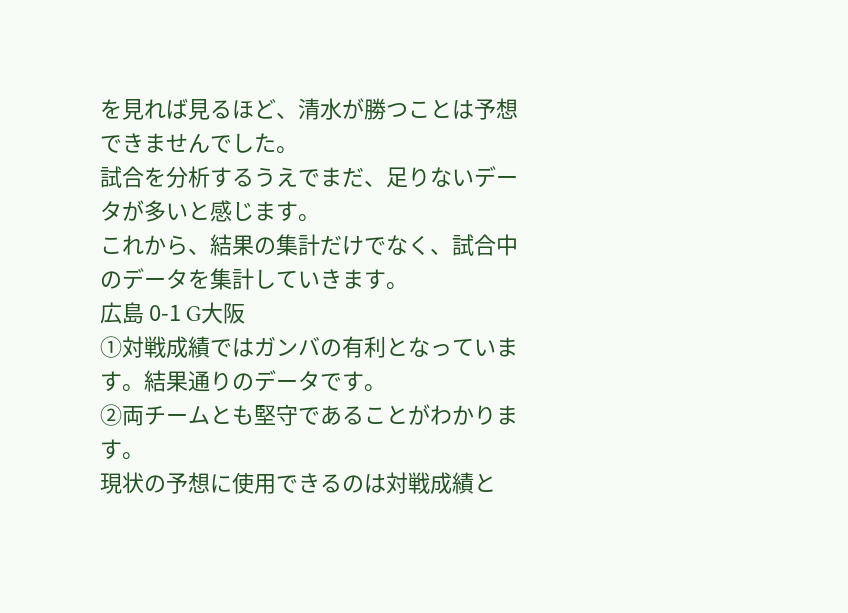を見れば見るほど、清水が勝つことは予想できませんでした。
試合を分析するうえでまだ、足りないデータが多いと感じます。
これから、結果の集計だけでなく、試合中のデータを集計していきます。
広島 0-1 G大阪
①対戦成績ではガンバの有利となっています。結果通りのデータです。
②両チームとも堅守であることがわかります。
現状の予想に使用できるのは対戦成績と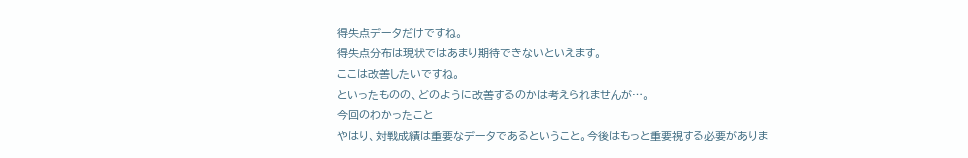得失点データだけですね。
得失点分布は現状ではあまり期待できないといえます。
ここは改善したいですね。
といったものの、どのように改善するのかは考えられませんが…。
今回のわかったこと
やはり、対戦成績は重要なデータであるということ。今後はもっと重要視する必要がありま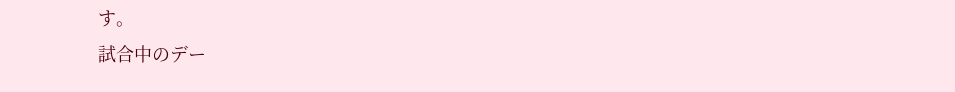す。
試合中のデー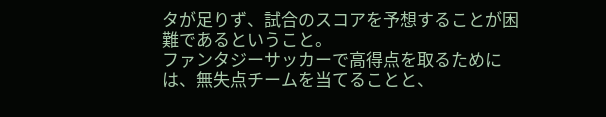タが足りず、試合のスコアを予想することが困難であるということ。
ファンタジーサッカーで高得点を取るためには、無失点チームを当てることと、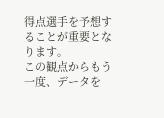得点選手を予想することが重要となります。
この観点からもう一度、データを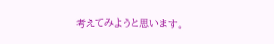考えてみようと思います。